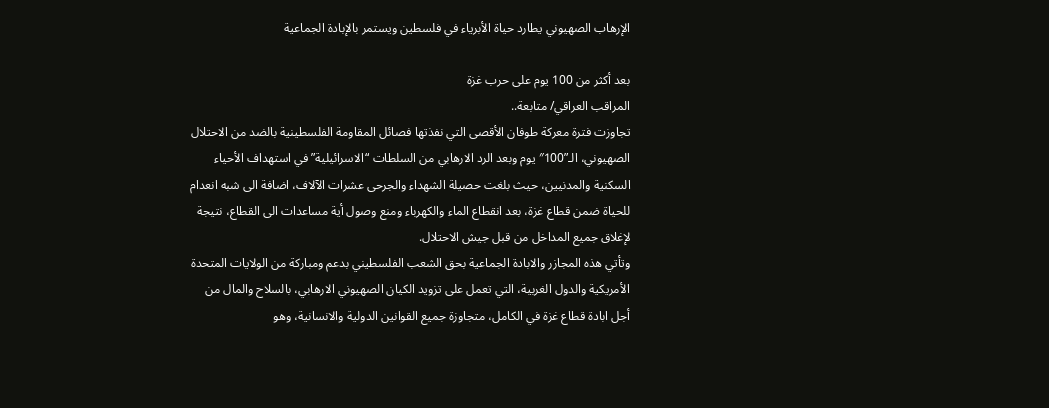الإرهاب الصهيوني يطارد حياة الأبرياء في فلسطين ويستمر بالإبادة الجماعية

بعد أكثر من 100 يوم على حرب غزة
المراقب العراقي/ متابعة..
تجاوزت فترة معركة طوفان الأقصى التي نفذتها فصائل المقاومة الفلسطينية بالضد من الاحتلال الصهيوني، الـ”100″ يوم وبعد الرد الارهابي من السلطات “الاسرائيلية” في استهداف الأحياء السكنية والمدنيين، حيث بلغت حصيلة الشهداء والجرحى عشرات الآلاف، اضافة الى شبه انعدام للحياة ضمن قطاع غزة، بعد انقطاع الماء والكهرباء ومنع وصول أية مساعدات الى القطاع، نتيجة لإغلاق جميع المداخل من قبل جيش الاحتلال.
وتأتي هذه المجازر والابادة الجماعية بحق الشعب الفلسطيني بدعم ومباركة من الولايات المتحدة الأمريكية والدول الغربية، التي تعمل على تزويد الكيان الصهيوني الارهابي، بالسلاح والمال من أجل ابادة قطاع غزة في الكامل، متجاوزة جميع القوانين الدولية والانسانية، وهو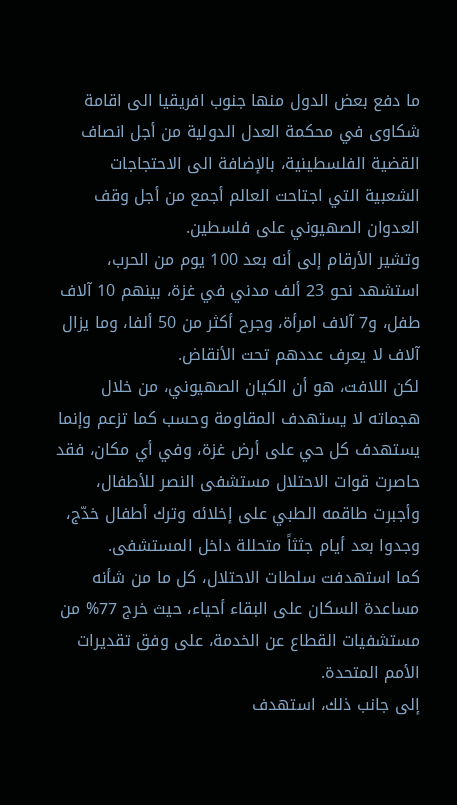ما دفع بعض الدول منها جنوب افريقيا الى اقامة شكاوى في محكمة العدل الدولية من أجل انصاف القضية الفلسطينية، بالإضافة الى الاحتجاجات الشعبية التي اجتاحت العالم أجمع من أجل وقف العدوان الصهيوني على فلسطين.
وتشير الأرقام إلى أنه بعد 100 يوم من الحرب، استشهد نحو 23 ألف مدني في غزة، بينهم 10 آلاف طفل، و7 آلاف امرأة، وجرح أكثر من 50 ألفا، وما يزال آلاف لا يعرف عددهم تحت الأنقاض.
لكن اللافت، هو أن الكيان الصهيوني، من خلال هجماته لا يستهدف المقاومة وحسب كما تزعم وإنما يستهدف كل حي على أرض غزة، وفي أي مكان، فقد حاصرت قوات الاحتلال مستشفى النصر للأطفال، وأجبرت طاقمه الطبي على إخلائه وترك أطفال خدّج، وجدوا بعد أيام جثثاً متحللة داخل المستشفى.
كما استهدفت سلطات الاحتلال، كل ما من شأنه مساعدة السكان على البقاء أحياء، حيث خرج 77% من مستشفيات القطاع عن الخدمة، على وفق تقديرات الأمم المتحدة.
إلى جانب ذلك، استهدف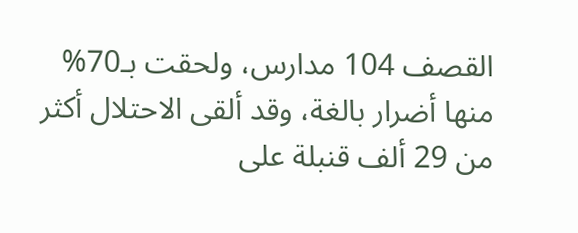القصف 104 مدارس، ولحقت بـ70% منها أضرار بالغة، وقد ألقى الاحتلال أكثر من 29 ألف قنبلة على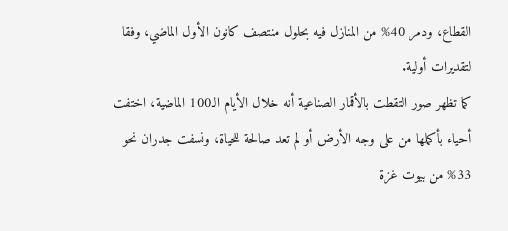القطاع، ودمر 40% من المنازل فيه بحلول منتصف كانون الأول الماضي، وفقا لتقديرات أولية.
كما تظهر صور التقطت بالأقمار الصناعية أنه خلال الأيام الـ100 الماضية، اختفت أحياء بأكملها من على وجه الأرض أو لم تعد صالحة للحياة، ونسفت جدران نحو 33% من بيوت غزة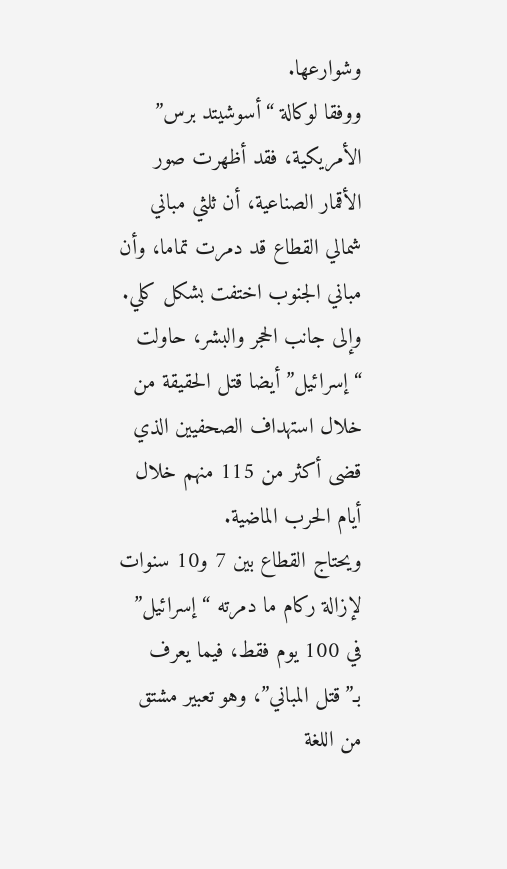وشوارعها.
ووفقا لوكالة “أسوشيتد برس” الأمريكية، فقد أظهرت صور الأقمار الصناعية، أن ثلثي مباني شمالي القطاع قد دمرت تماما، وأن مباني الجنوب اختفت بشكل كلي.
وإلى جانب الحجر والبشر، حاولت “إسرائيل” أيضا قتل الحقيقة من خلال استهداف الصحفيين الذي قضى أكثر من 115 منهم خلال أيام الحرب الماضية.
ويحتاج القطاع بين 7 و10 سنوات لإزالة ركام ما دمرته “إسرائيل” في 100 يوم فقط، فيما يعرف بـ”قتل المباني”، وهو تعبير مشتق من اللغة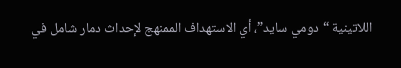اللاتينية “دومي سايد”، أي الاستهداف الممنهج لإحداث دمار شامل في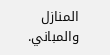المنازل والمباني.